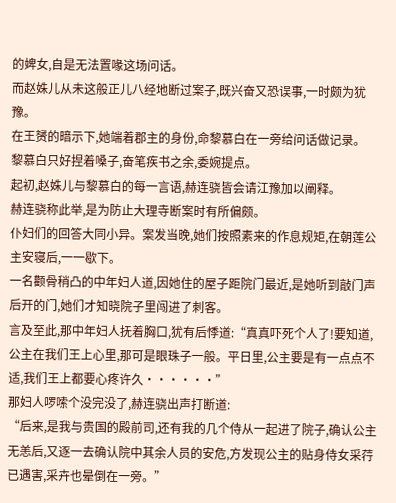的婢女,自是无法置喙这场问话。
而赵姝儿从未这般正儿八经地断过案子,既兴奋又恐误事,一时颇为犹豫。
在王赟的暗示下,她端着郡主的身份,命黎慕白在一旁给问话做记录。
黎慕白只好捏着嗓子,奋笔疾书之余,委婉提点。
起初,赵姝儿与黎慕白的每一言语,赫连骁皆会请江豫加以阐释。
赫连骁称此举,是为防止大理寺断案时有所偏颇。
仆妇们的回答大同小异。案发当晚,她们按照素来的作息规矩,在朝莲公主安寝后,一一歇下。
一名颧骨稍凸的中年妇人道,因她住的屋子距院门最近,是她听到敲门声后开的门,她们才知晓院子里闯进了刺客。
言及至此,那中年妇人抚着胸口,犹有后悸道:“真真吓死个人了!要知道,公主在我们王上心里,那可是眼珠子一般。平日里,公主要是有一点点不适,我们王上都要心疼许久······”
那妇人啰嗦个没完没了,赫连骁出声打断道:
“后来,是我与贵国的殿前司,还有我的几个侍从一起进了院子,确认公主无恙后,又逐一去确认院中其余人员的安危,方发现公主的贴身侍女采荇已遇害,采卉也晕倒在一旁。”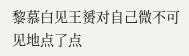黎慕白见王赟对自己微不可见地点了点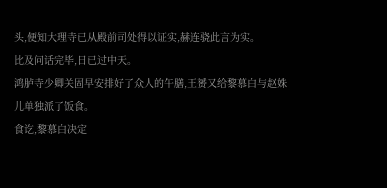头,便知大理寺已从殿前司处得以证实,赫连骁此言为实。
比及问话完毕,日已过中天。
鸿胪寺少卿关固早安排好了众人的午膳,王赟又给黎慕白与赵姝儿单独派了饭食。
食讫,黎慕白决定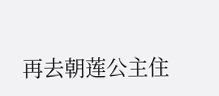再去朝莲公主住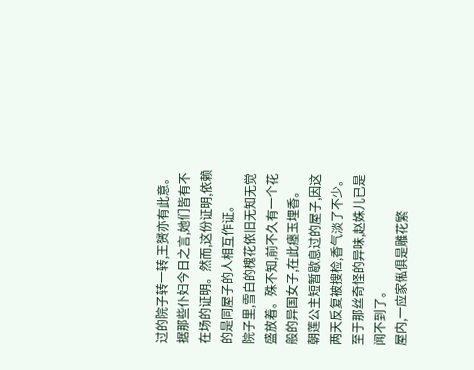过的院子转一转,王赟亦有此意。
据那些仆妇今日之言,她们皆有不在场的证明。然而,这份证明,依赖的是同屋子的人相互作证。
院子里,雪白的槐花依旧无知无觉盛放着。殊不知,前不久有一个花般的异国女子,在此瘗玉埋香。
朝莲公主短暂歇息过的屋子,因这两天反复被搜检,香气淡了不少。
至于那丝奇怪的异味,赵姝儿已是闻不到了。
屋内,一应家俬俱是雕花繁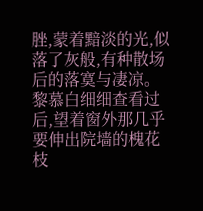脞,蒙着黯淡的光,似落了灰般,有种散场后的落寞与凄凉。
黎慕白细细查看过后,望着窗外那几乎要伸出院墙的槐花枝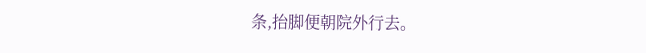条,抬脚便朝院外行去。